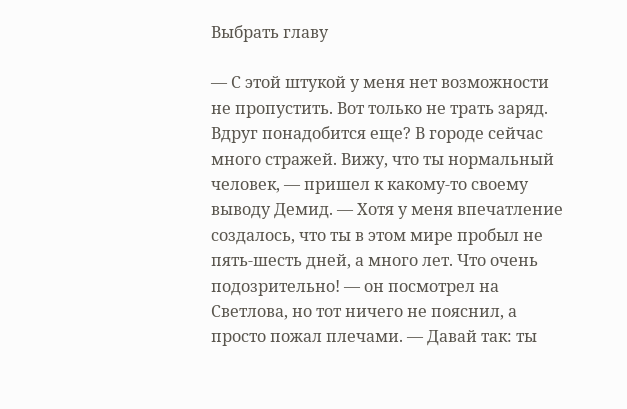Выбрать главу

— С этой штукой у меня нет возможности не пропустить. Вот только не трать заряд. Вдруг понадобится еще? В городе сейчас много стражей. Вижу, что ты нормальный человек, — пришел к какому-то своему выводу Демид. — Хотя у меня впечатление создалось, что ты в этом мире пробыл не пять-шесть дней, а много лет. Что очень подозрительно! — он посмотрел на Светлова, но тот ничего не пояснил, а просто пожал плечами. — Давай так: ты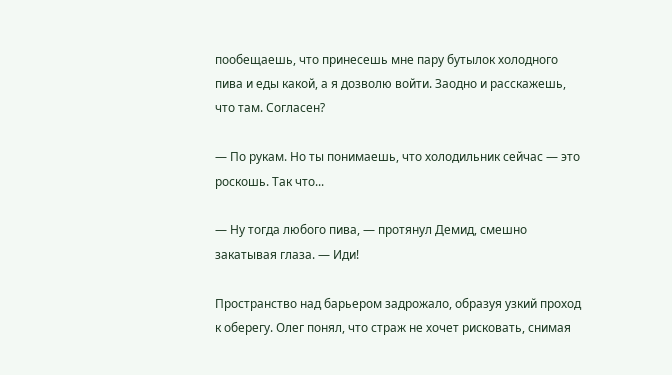пообещаешь, что принесешь мне пару бутылок холодного пива и еды какой, а я дозволю войти. Заодно и расскажешь, что там. Согласен?

— По рукам. Но ты понимаешь, что холодильник сейчас — это роскошь. Так что...

— Ну тогда любого пива, — протянул Демид, смешно закатывая глаза. — Иди!

Пространство над барьером задрожало, образуя узкий проход к оберегу. Олег понял, что страж не хочет рисковать, снимая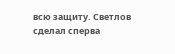всю защиту. Светлов сделал сперва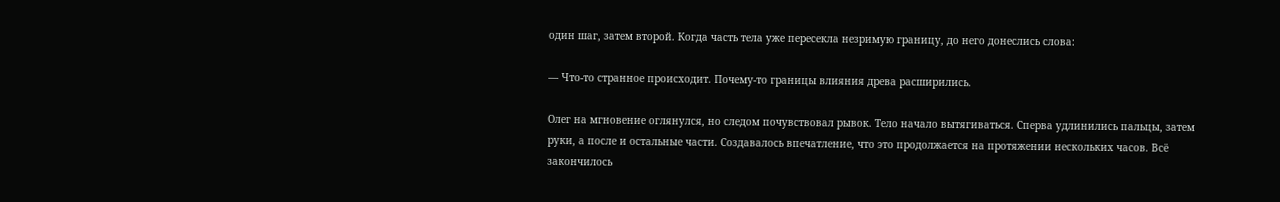один шаг, затем второй. Когда часть тела уже пересекла незримую границу, до него донеслись слова:

— Что-то странное происходит. Почему-то границы влияния древа расширились.

Олег на мгновение оглянулся, но следом почувствовал рывок. Тело начало вытягиваться. Сперва удлинились пальцы, затем руки, а после и остальные части. Создавалось впечатление, что это продолжается на протяжении нескольких часов. Всё закончилось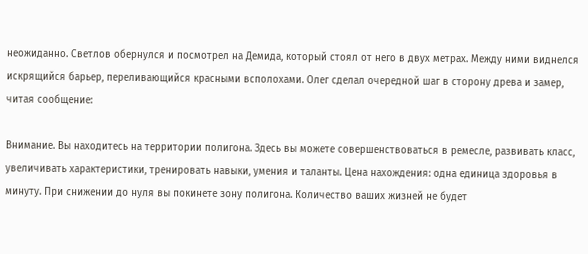неожиданно. Светлов обернулся и посмотрел на Демида, который стоял от него в двух метрах. Между ними виднелся искрящийся барьер, переливающийся красными всполохами. Олег сделал очередной шаг в сторону древа и замер, читая сообщение:

Внимание. Вы находитесь на территории полигона. Здесь вы можете совершенствоваться в ремесле, развивать класс, увеличивать характеристики, тренировать навыки, умения и таланты. Цена нахождения: одна единица здоровья в минуту. При снижении до нуля вы покинете зону полигона. Количество ваших жизней не будет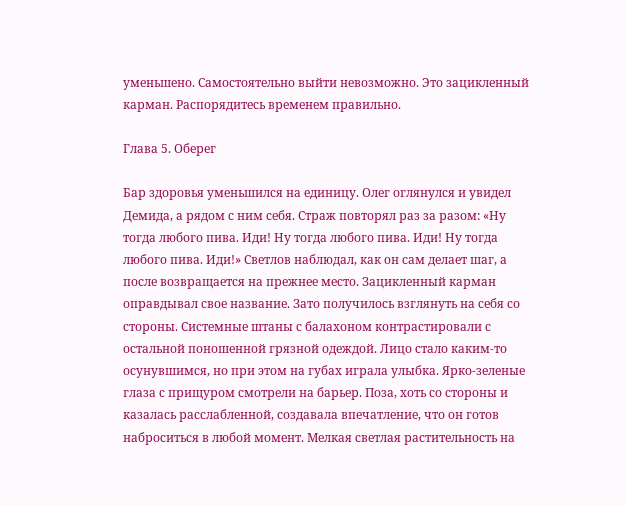уменьшено. Самостоятельно выйти невозможно. Это зацикленный карман. Распорядитесь временем правильно.

Глава 5. Оберег

Бар здоровья уменьшился на единицу. Олег оглянулся и увидел Демида, а рядом с ним себя. Страж повторял раз за разом: «Ну тогда любого пива. Иди! Ну тогда любого пива. Иди! Ну тогда любого пива. Иди!» Светлов наблюдал, как он сам делает шаг, а после возвращается на прежнее место. Зацикленный карман оправдывал свое название. Зато получилось взглянуть на себя со стороны. Системные штаны с балахоном контрастировали с остальной поношенной грязной одеждой. Лицо стало каким-то осунувшимся, но при этом на губах играла улыбка. Ярко-зеленые глаза с прищуром смотрели на барьер. Поза, хоть со стороны и казалась расслабленной, создавала впечатление, что он готов наброситься в любой момент. Мелкая светлая растительность на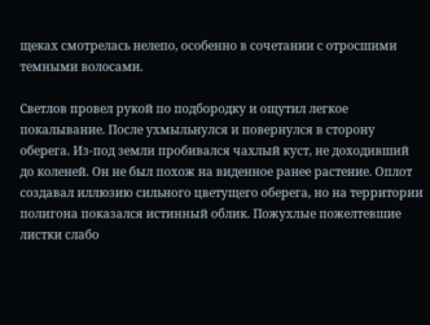щеках смотрелась нелепо, особенно в сочетании с отросшими темными волосами.

Светлов провел рукой по подбородку и ощутил легкое покалывание. После ухмыльнулся и повернулся в сторону оберега. Из-под земли пробивался чахлый куст, не доходивший до коленей. Он не был похож на виденное ранее растение. Оплот создавал иллюзию сильного цветущего оберега, но на территории полигона показался истинный облик. Пожухлые пожелтевшие листки слабо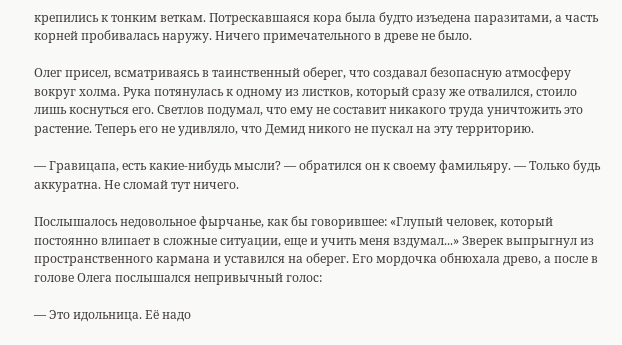крепились к тонким веткам. Потрескавшаяся кора была будто изъедена паразитами, а часть корней пробивалась наружу. Ничего примечательного в древе не было.

Олег присел, всматриваясь в таинственный оберег, что создавал безопасную атмосферу вокруг холма. Рука потянулась к одному из листков, который сразу же отвалился, стоило лишь коснуться его. Светлов подумал, что ему не составит никакого труда уничтожить это растение. Теперь его не удивляло, что Демид никого не пускал на эту территорию.

— Гравицапа, есть какие-нибудь мысли? — обратился он к своему фамильяру. — Только будь аккуратна. Не сломай тут ничего.

Послышалось недовольное фырчанье, как бы говорившее: «Глупый человек, который постоянно влипает в сложные ситуации, еще и учить меня вздумал...» Зверек выпрыгнул из пространственного кармана и уставился на оберег. Его мордочка обнюхала древо, а после в голове Олега послышался непривычный голос:

— Это идольница. Её надо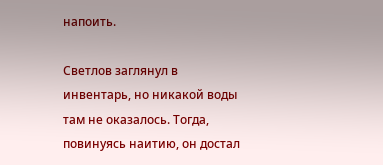напоить.

Светлов заглянул в инвентарь, но никакой воды там не оказалось. Тогда, повинуясь наитию, он достал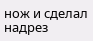нож и сделал надрез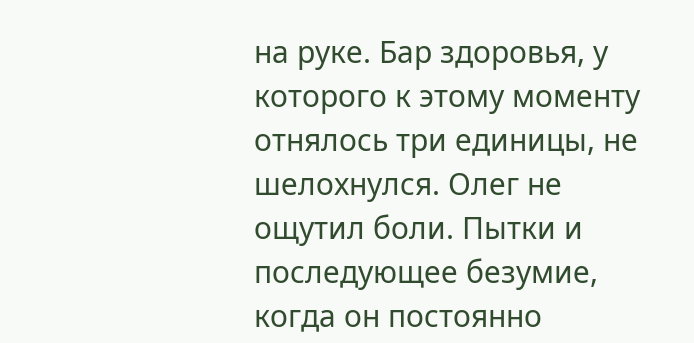на руке. Бар здоровья, у которого к этому моменту отнялось три единицы, не шелохнулся. Олег не ощутил боли. Пытки и последующее безумие, когда он постоянно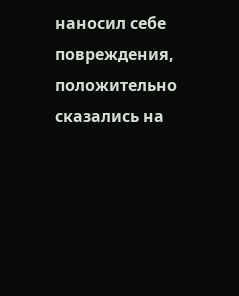наносил себе повреждения, положительно сказались на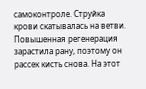самоконтроле. Струйка крови скатывалась на ветви. Повышенная регенерация зарастила рану, поэтому он рассек кисть снова. На этот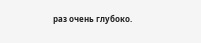раз очень глубоко.